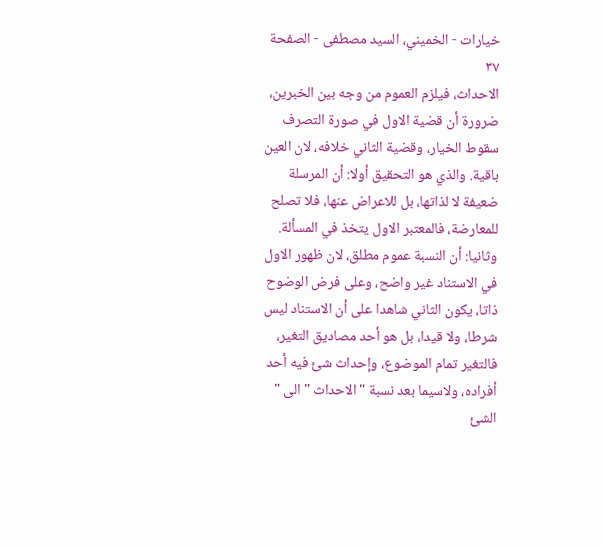خيارات - الخميني، السيد مصطفى - الصفحة ٣٧
الاحداث، فيلزم العموم من وجه بين الخبرين، ضرورة أن قضية الاول في صورة التصرف سقوط الخيار، وقضية الثاني خلافه، لان العين باقية. والذي هو التحقيق أولا: أن المرسلة ضعيفة لا لذاتها، بل للاعراض عنها، فلا تصلح للمعارضة، فالمعتبر الاول يتخذ في المسألة. وثانيا: أن النسبة عموم مطلق، لان ظهور الاول في الاستناد غير واضح، وعلى فرض الوضوح ذاتا، يكون الثاني شاهدا على أن الاستناد ليس شرطا، ولا قيدا، بل هو أحد مصاديق التغير، فالتغير تمام الموضوع، وإحداث شئ فيه أحد أفراده، ولاسيما بعد نسبة " الاحداث " الى " الشئ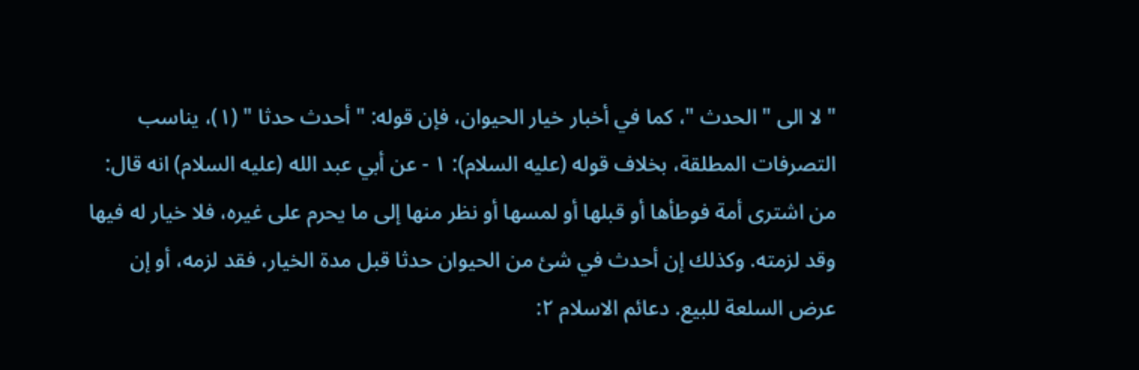" لا الى " الحدث "، كما في أخبار خيار الحيوان، فإن قوله: " أحدث حدثا " (١)، يناسب التصرفات المطلقة، بخلاف قوله (عليه السلام): ١ - عن أبي عبد الله (عليه السلام) انه قال: من اشترى أمة فوطأها أو قبلها أو لمسها أو نظر منها إلى ما يحرم على غيره، فلا خيار له فيها وقد لزمته. وكذلك إن أحدث في شئ من الحيوان حدثا قبل مدة الخيار، فقد لزمه، أو إن عرض السلعة للبيع. دعائم الاسلام ٢: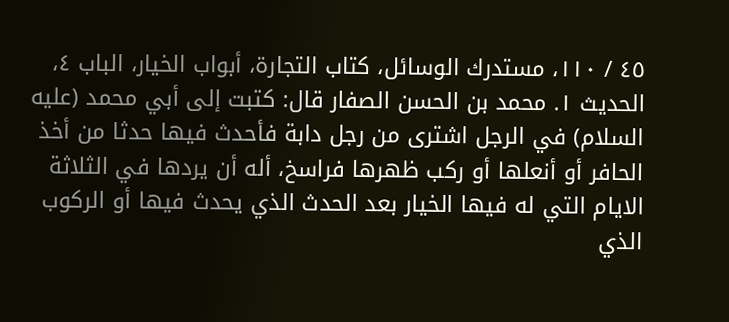٤٥ / ١١٠، مستدرك الوسائل، كتاب التجارة، أبواب الخيار، الباب ٤، الحديث ١. محمد بن الحسن الصفار قال: كتبت إلى أبي محمد (عليه السلام) في الرجل اشترى من رجل دابة فأحدث فيها حدثا من أخذ الحافر أو أنعلها أو ركب ظهرها فراسخ، أله أن يردها في الثلاثة الايام التي له فيها الخيار بعد الحدث الذي يحدث فيها أو الركوب الذي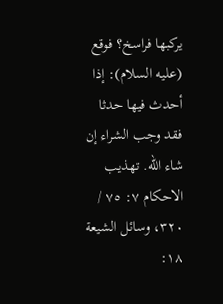يركبها فراسخ؟ فوقع (عليه السلام): إذا أحدث فيها حدثا فقد وجب الشراء إن شاء الله. تهذيب الاحكام ٧: ٧٥ / ٣٢٠، وسائل الشيعة ١٨: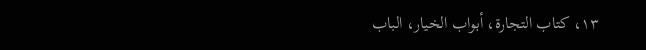١٣، كتاب التجارة، أبواب الخيار، الباب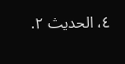٤، الحديث ٢.